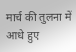मार्च की तुलना में आधे हुए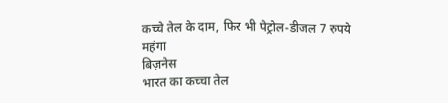कच्चे तेल के दाम, फिर भी पेट्रोल-डीजल 7 रुपये महंगा
बिज़नेस
भारत का कच्चा तेल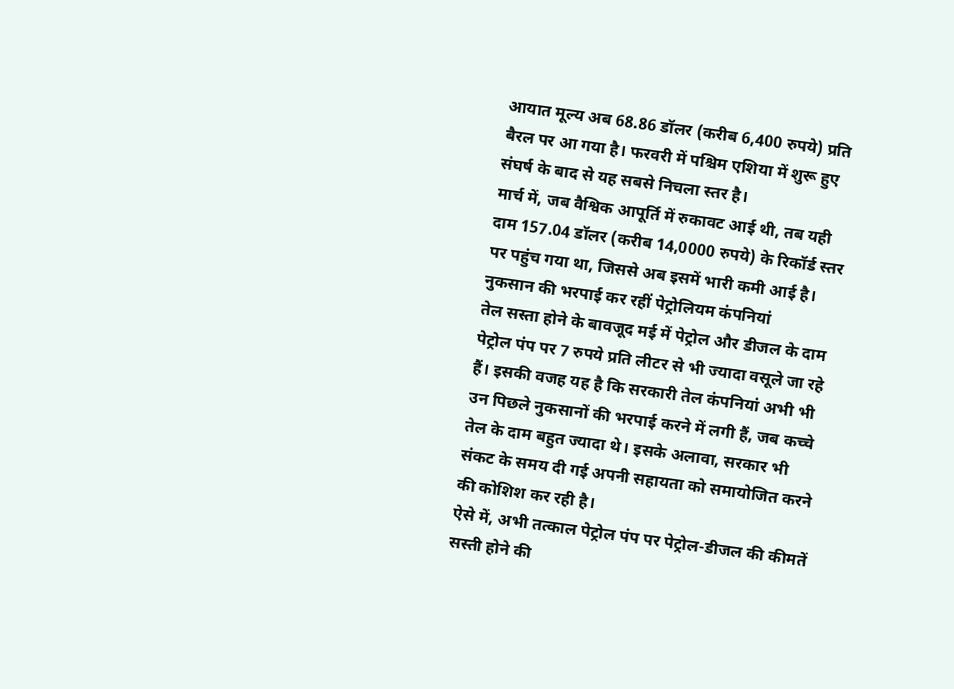आयात मूल्य अब 68.86 डॉलर (करीब 6,400 रुपये) प्रति बैरल पर आ गया है। फरवरी में पश्चिम एशिया में शुरू हुए संघर्ष के बाद से यह सबसे निचला स्तर है।
मार्च में, जब वैश्विक आपूर्ति में रुकावट आई थी, तब यही दाम 157.04 डॉलर (करीब 14,0000 रुपये) के रिकॉर्ड स्तर पर पहुंच गया था, जिससे अब इसमें भारी कमी आई है।
नुकसान की भरपाई कर रहीं पेट्रोलियम कंपनियां
तेल सस्ता होने के बावजूद मई में पेट्रोल और डीजल के दाम पेट्रोल पंप पर 7 रुपये प्रति लीटर से भी ज्यादा वसूले जा रहे हैं। इसकी वजह यह है कि सरकारी तेल कंपनियां अभी भी उन पिछले नुकसानों की भरपाई करने में लगी हैं, जब कच्चे तेल के दाम बहुत ज्यादा थे। इसके अलावा, सरकार भी संकट के समय दी गई अपनी सहायता को समायोजित करने की कोशिश कर रही है।
ऐसे में, अभी तत्काल पेट्रोल पंप पर पेट्रोल-डीजल की कीमतें सस्ती होने की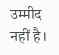उम्मीद नहीं है।